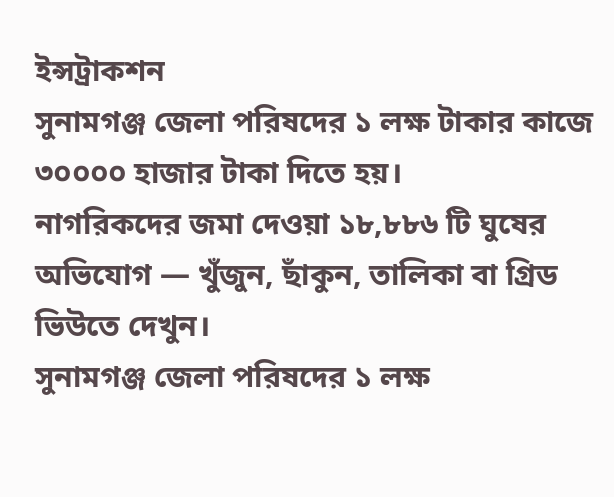ইন্সট্রাকশন
সুনামগঞ্জ জেলা পরিষদের ১ লক্ষ টাকার কাজে ৩০০০০ হাজার টাকা দিতে হয়।
নাগরিকদের জমা দেওয়া ১৮,৮৮৬ টি ঘুষের অভিযোগ — খুঁজুন, ছাঁকুন, তালিকা বা গ্রিড ভিউতে দেখুন।
সুনামগঞ্জ জেলা পরিষদের ১ লক্ষ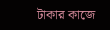টাকার কাজে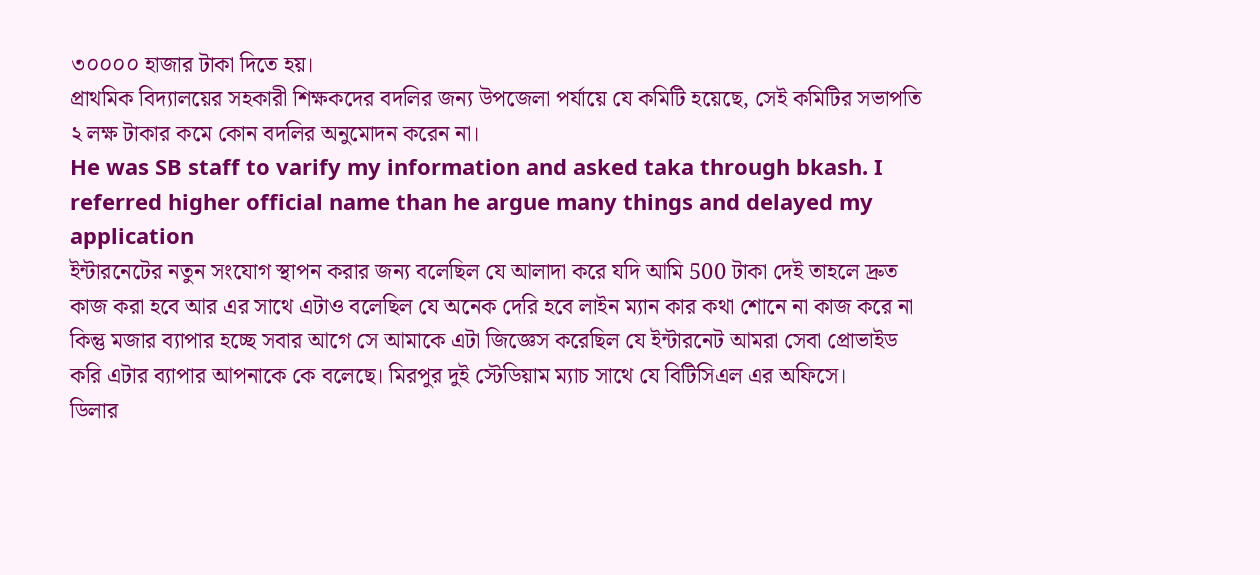৩০০০০ হাজার টাকা দিতে হয়।
প্রাথমিক বিদ্যালয়ের সহকারী শিক্ষকদের বদলির জন্য উপজেলা পর্যায়ে যে কমিটি হয়েছে, সেই কমিটির সভাপতি ২ লক্ষ টাকার কমে কোন বদলির অনুমোদন করেন না।
He was SB staff to varify my information and asked taka through bkash. I referred higher official name than he argue many things and delayed my application
ইন্টারনেটের নতুন সংযোগ স্থাপন করার জন্য বলেছিল যে আলাদা করে যদি আমি 500 টাকা দেই তাহলে দ্রুত কাজ করা হবে আর এর সাথে এটাও বলেছিল যে অনেক দেরি হবে লাইন ম্যান কার কথা শোনে না কাজ করে না কিন্তু মজার ব্যাপার হচ্ছে সবার আগে সে আমাকে এটা জিজ্ঞেস করেছিল যে ইন্টারনেট আমরা সেবা প্রোভাইড করি এটার ব্যাপার আপনাকে কে বলেছে। মিরপুর দুই স্টেডিয়াম ম্যাচ সাথে যে বিটিসিএল এর অফিসে।
ডিলার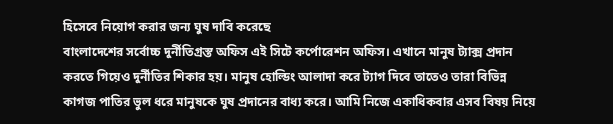হিসেবে নিয়োগ করার জন্য ঘুষ দাবি করেছে
বাংলাদেশের সর্বোচ্চ দুর্নীতিগ্রস্ত অফিস এই সিটে কর্পোরেশন অফিস। এখানে মানুষ ট্যাক্স প্রদান করতে গিয়েও দুর্নীতির শিকার হয়। মানুষ হোল্ডিং আলাদা করে ট্যাগ দিবে তাতেও তারা বিভিন্ন কাগজ পাতির ভুল ধরে মানুষকে ঘুষ প্রদানের বাধ্য করে। আমি নিজে একাধিকবার এসব বিষয় নিয়ে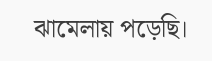ঝামেলায় পড়েছি।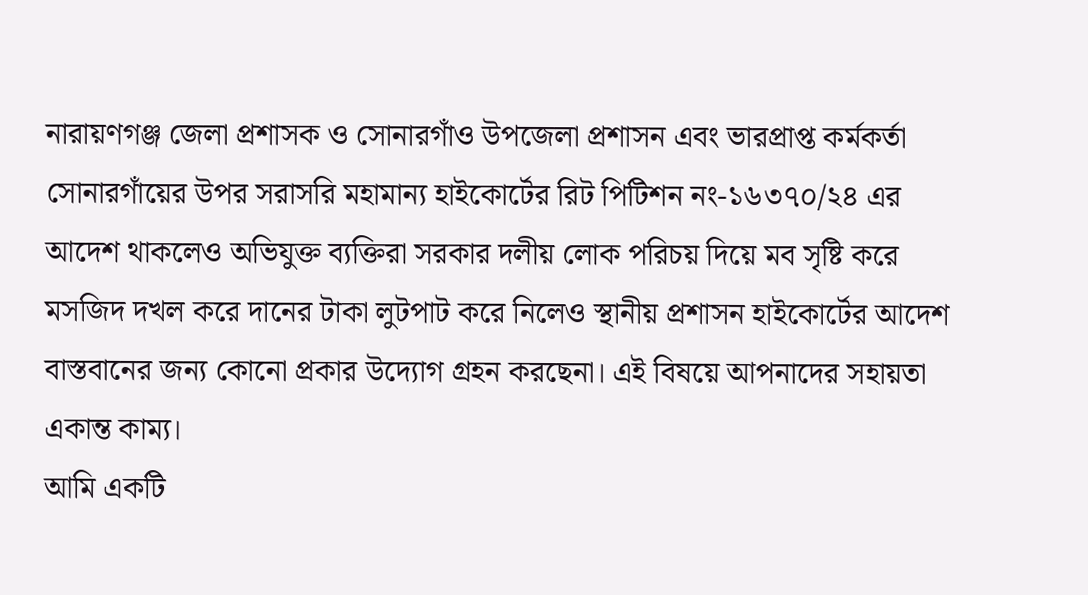নারায়ণগঞ্জ জেলা প্রশাসক ও সোনারগাঁও উপজেলা প্রশাসন এবং ভারপ্রাপ্ত কর্মকর্তা সোনারগাঁয়ের উপর সরাসরি মহামান্য হাইকোর্টের রিট পিটিশন নং-১৬৩৭০/২৪ এর আদেশ থাকলেও অভিযুক্ত ব্যক্তিরা সরকার দলীয় লোক পরিচয় দিয়ে মব সৃষ্টি করে মসজিদ দখল করে দানের টাকা লুটপাট করে নিলেও স্থানীয় প্রশাসন হাইকোর্টের আদেশ বাস্তবানের জন্য কোনো প্রকার উদ্যোগ গ্রহন করছেনা। এই বিষয়ে আপনাদের সহায়তা একান্ত কাম্য।
আমি একটি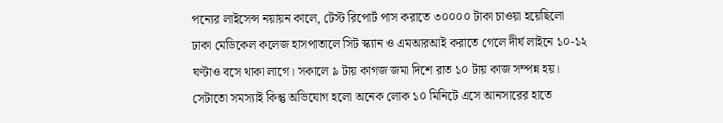পন্যের লাইসেন্স নয়ায়ন কালে, টেস্ট রিপোর্ট পাস করাতে ৩০০০০ টাকা চাওয়া হয়েছিলো
ঢাকা মেডিকেল কলেজ হাসপাতালে সিট স্ক্যান ও এমআরআই করাতে গেলে দীর্ঘ লাইনে ১০-১২ ঘণ্টাও বসে থাকা লাগে। সকালে ৯ টায় কাগজ জমা দিশে রাত ১০ টায় কাজ সম্পন্ন হয়। সেটাতো সমস্যাই কিন্তু অভিযোগ হলো অনেক লোক ১০ মিনিটে এসে আনসারের হাতে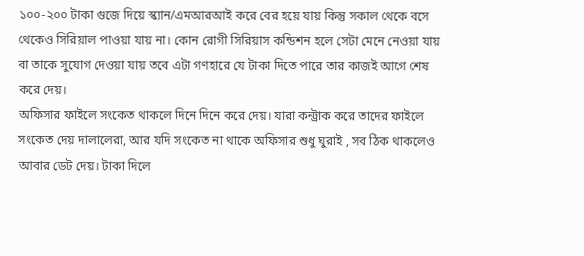১০০-২০০ টাকা গুজে দিয়ে স্ক্যান/এমআরআই করে বের হয়ে যায় কিন্তু সকাল থেকে বসে থেকেও সিরিয়াল পাওয়া যায় না। কোন রোগী সিরিয়াস কন্ডিশন হলে সেটা মেনে নেওয়া যায় বা তাকে সুযোগ দেওয়া যায় তবে এটা গণহারে যে টাকা দিতে পারে তার কাজই আগে শেষ করে দেয়।
অফিসার ফাইলে সংকেত থাকলে দিনে দিনে করে দেয়। যারা কন্ট্রাক করে তাদের ফাইলে সংকেত দেয় দালালেরা, আর যদি সংকেত না থাকে অফিসার শুধু ঘুরাই , সব ঠিক থাকলেও আবার ডেট দেয়। টাকা দিলে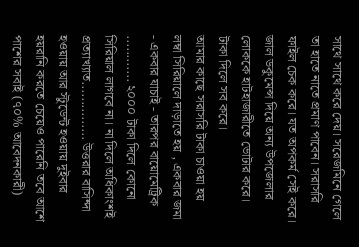সাথে সাথে করে দেয়। সরেজমিনে গেলে তা হাতে নাতে প্রমাণ পাবেন। সরাসরি ফাইল চেক করে। যত অপকর্ম সেই করে। জাল ডকুমেন্স দিয়ে অন্য উপজেলার লোককে হাটহাজারীতে ভোটার করে। টাকা দিলে সব করে।
আমার কাছে সরাসরি টাকা চাওয়া হয়
লম্বা সিরিয়ালে দাড়াতে হয় , একবার জমা - একবার যাচাই - তারপর বায়োমেট্রিক ............ ২০০০ টাকা দিলে কোনো সিরিয়াল লাগবে না। না দিলে অধিকাংশই প্রত্যাখ্যাত............... উত্তরার বাসিন্দা হওয়ায় আর স্টুডেন্ট হওয়ায় দুইবার হয়রানি করতে চেয়েও পারেনি তবে আশে পাশের সবাই (৭০% আবেদনকারী)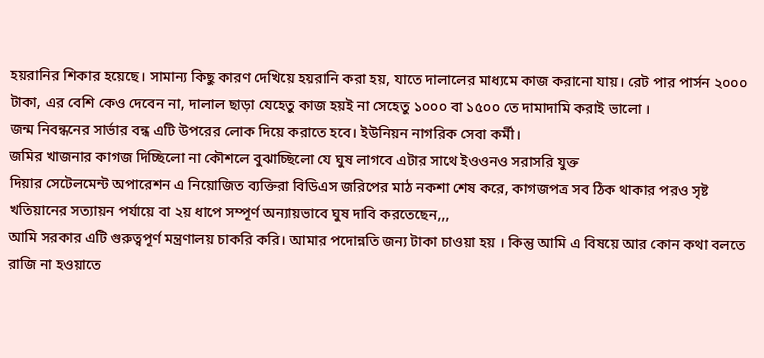হয়রানির শিকার হয়েছে। সামান্য কিছু কারণ দেখিয়ে হয়রানি করা হয়, যাতে দালালের মাধ্যমে কাজ করানো যায়। রেট পার পার্সন ২০০০ টাকা, এর বেশি কেও দেবেন না, দালাল ছাড়া যেহেতু কাজ হয়ই না সেহেতু ১০০০ বা ১৫০০ তে দামাদামি করাই ভালো ।
জন্ম নিবন্ধনের সার্ভার বন্ধ এটি উপরের লোক দিয়ে করাতে হবে। ইউনিয়ন নাগরিক সেবা কর্মী।
জমির খাজনার কাগজ দিচ্ছিলো না কৌশলে বুঝাচ্ছিলো যে ঘুষ লাগবে এটার সাথে ইওওনও সরাসরি যুক্ত
দিয়ার সেটেলমেন্ট অপারেশন এ নিয়োজিত ব্যক্তিরা বিডিএস জরিপের মাঠ নকশা শেষ করে, কাগজপত্র সব ঠিক থাকার পরও সৃষ্ট খতিয়ানের সত্যায়ন পর্যায়ে বা ২য় ধাপে সম্পূর্ণ অন্যায়ভাবে ঘুষ দাবি করতেছেন,,,
আমি সরকার এটি গুরুত্বপূর্ণ মন্ত্রণালয় চাকরি করি। আমার পদোন্নতি জন্য টাকা চাওয়া হয় । কিন্তু আমি এ বিষয়ে আর কোন কথা বলতে রাজি না হওয়াতে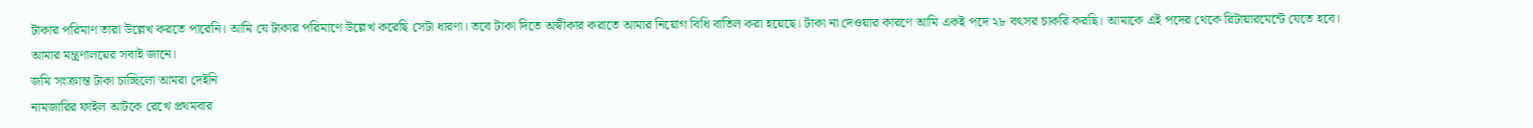টাকার পরিমাণ তারা উল্লেখ করতে পারেনি। আমি যে টাকার পরিমাণে উল্লেখ করেছি সেটা ধারণা। তবে টাকা দিতে অস্বীকার করাতে আমার নিয়োগ বিধি বাতিল করা হয়েছে। টাকা না দেওয়ার কারণে আমি একই পদে ২৮ বৎসর চাকরি করছি। আমাকে এই পদের থেকে রিটায়ারমেন্টে যেতে হবে। আমার মন্ত্রণালয়ের সবাই জানে।
জমি সংক্রান্ত টাকা চাচ্ছিলো আমরা দেইনি
নামজারির ফাইল আটকে রেখে প্রথমবার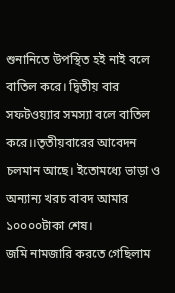শুনানিতে উপস্থিত হই নাই বলে বাতিল করে। দ্বিতীয় বার সফটওয়্যার সমস্যা বলে বাতিল করে।।তৃতীয়বারের আবেদন চলমান আছে। ইতোমধ্যে ভাড়া ও অন্যান্য খরচ বাবদ আমার ১০০০০টাকা শেষ।
জমি নামজারি করতে গেছিলাম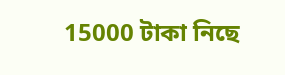15000 টাকা নিছে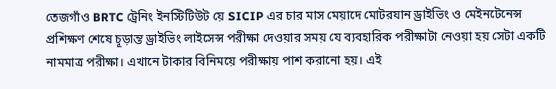তেজগাঁও BRTC ট্রেনিং ইনস্টিটিউট য়ে SICIP এর চার মাস মেয়াদে মোটরযান ড্রাইভিং ও মেইনটেনেন্স প্রশিক্ষণ শেষে চূড়ান্ত ড্রাইভিং লাইসেন্স পরীক্ষা দেওয়ার সময় যে ব্যবহারিক পরীক্ষাটা নেওয়া হয় সেটা একটি নামমাত্র পরীক্ষা। এখানে টাকার বিনিময়ে পরীক্ষায় পাশ করানো হয়। এই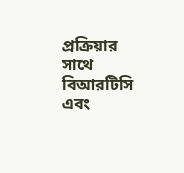প্রক্রিয়ার সাথে বিআরটিসি এবং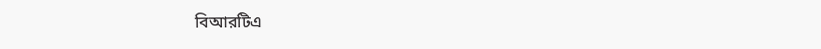বিআরটিএ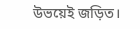উভয়েই জড়িত।